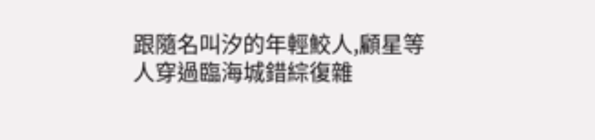跟隨名叫汐的年輕鮫人,顧星等人穿過臨海城錯綜復雜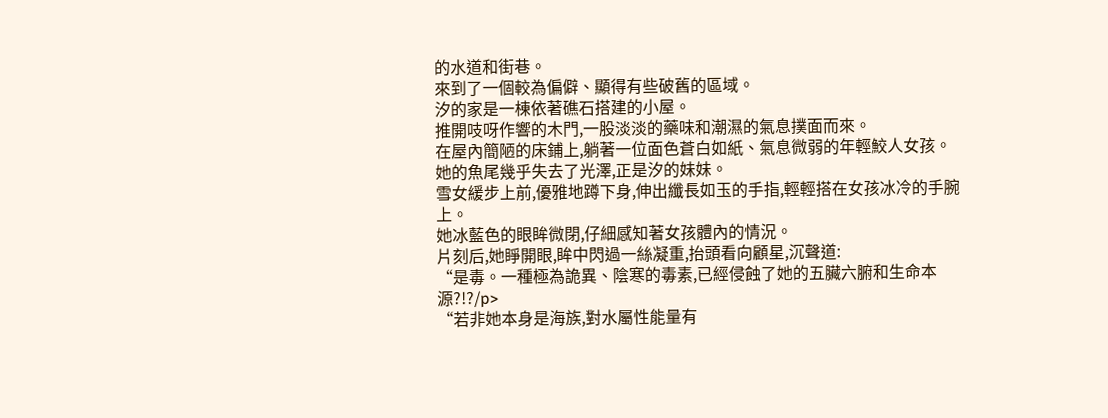的水道和街巷。
來到了一個較為偏僻、顯得有些破舊的區域。
汐的家是一棟依著礁石搭建的小屋。
推開吱呀作響的木門,一股淡淡的藥味和潮濕的氣息撲面而來。
在屋內簡陋的床鋪上,躺著一位面色蒼白如紙、氣息微弱的年輕鮫人女孩。
她的魚尾幾乎失去了光澤,正是汐的妹妹。
雪女緩步上前,優雅地蹲下身,伸出纖長如玉的手指,輕輕搭在女孩冰冷的手腕上。
她冰藍色的眼眸微閉,仔細感知著女孩體內的情況。
片刻后,她睜開眼,眸中閃過一絲凝重,抬頭看向顧星,沉聲道:
“是毒。一種極為詭異、陰寒的毒素,已經侵蝕了她的五臟六腑和生命本源?!?/p>
“若非她本身是海族,對水屬性能量有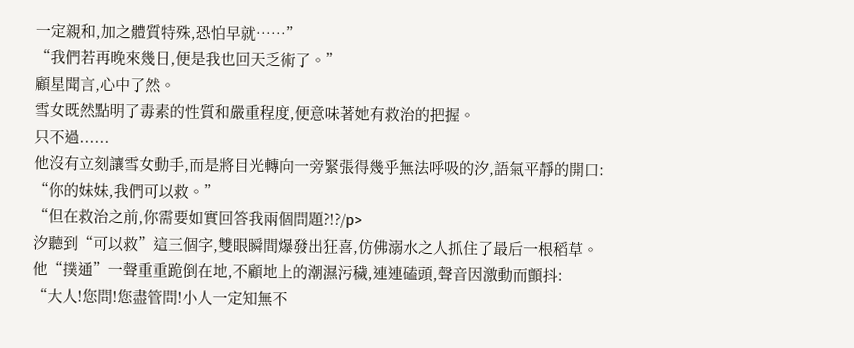一定親和,加之體質特殊,恐怕早就……”
“我們若再晚來幾日,便是我也回天乏術了。”
顧星聞言,心中了然。
雪女既然點明了毒素的性質和嚴重程度,便意味著她有救治的把握。
只不過......
他沒有立刻讓雪女動手,而是將目光轉向一旁緊張得幾乎無法呼吸的汐,語氣平靜的開口:
“你的妹妹,我們可以救。”
“但在救治之前,你需要如實回答我兩個問題?!?/p>
汐聽到“可以救”這三個字,雙眼瞬間爆發出狂喜,仿佛溺水之人抓住了最后一根稻草。
他“撲通”一聲重重跪倒在地,不顧地上的潮濕污穢,連連磕頭,聲音因激動而顫抖:
“大人!您問!您盡管問!小人一定知無不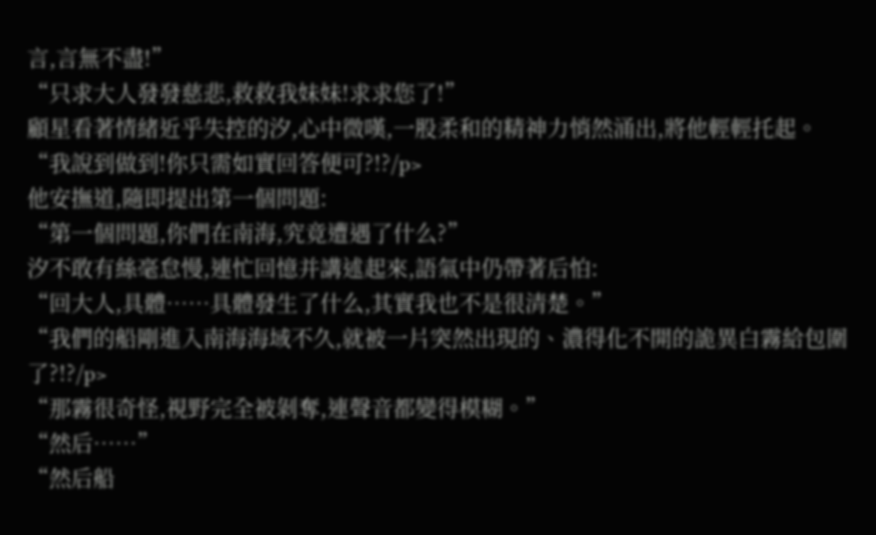言,言無不盡!”
“只求大人發發慈悲,救救我妹妹!求求您了!”
顧星看著情緒近乎失控的汐,心中微嘆,一股柔和的精神力悄然涌出,將他輕輕托起。
“我說到做到!你只需如實回答便可?!?/p>
他安撫道,隨即提出第一個問題:
“第一個問題,你們在南海,究竟遭遇了什么?”
汐不敢有絲毫怠慢,連忙回憶并講述起來,語氣中仍帶著后怕:
“回大人,具體……具體發生了什么,其實我也不是很清楚。”
“我們的船剛進入南海海域不久,就被一片突然出現的、濃得化不開的詭異白霧給包圍了?!?/p>
“那霧很奇怪,視野完全被剝奪,連聲音都變得模糊。”
“然后……”
“然后船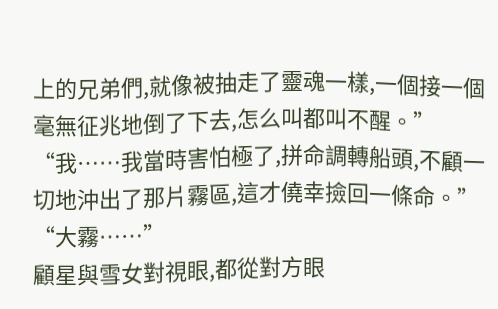上的兄弟們,就像被抽走了靈魂一樣,一個接一個毫無征兆地倒了下去,怎么叫都叫不醒。”
“我……我當時害怕極了,拼命調轉船頭,不顧一切地沖出了那片霧區,這才僥幸撿回一條命。”
“大霧……”
顧星與雪女對視眼,都從對方眼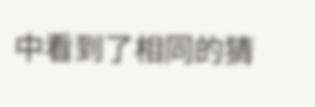中看到了相同的猜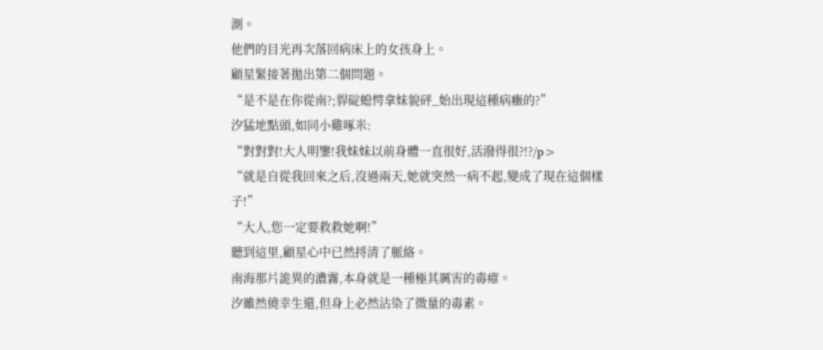測。
他們的目光再次落回病床上的女孩身上。
顧星緊接著拋出第二個問題。
“是不是在你從南?;貋碇螅愕拿妹貌砰_始出現這種病癥的?”
汐猛地點頭,如同小雞啄米:
“對對對!大人明鑒!我妹妹以前身體一直很好,活潑得很?!?/p>
“就是自從我回來之后,沒過兩天,她就突然一病不起,變成了現在這個樣子!”
“大人,您一定要救救她啊!”
聽到這里,顧星心中已然捋清了脈絡。
南海那片詭異的濃霧,本身就是一種極其厲害的毒瘴。
汐雖然僥幸生還,但身上必然沾染了微量的毒素。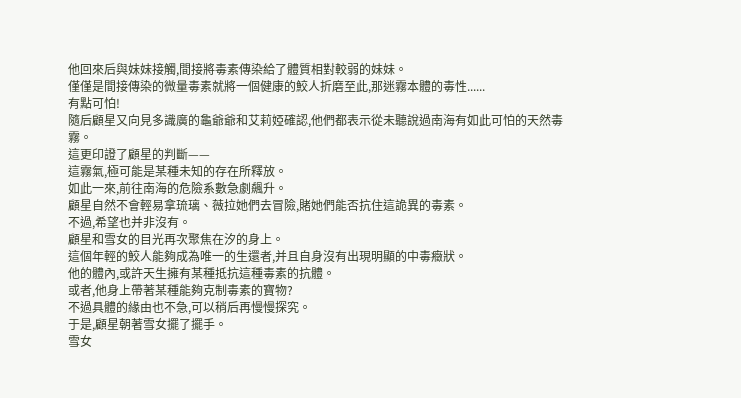他回來后與妹妹接觸,間接將毒素傳染給了體質相對較弱的妹妹。
僅僅是間接傳染的微量毒素就將一個健康的鮫人折磨至此,那迷霧本體的毒性......
有點可怕!
隨后顧星又向見多識廣的龜爺爺和艾莉婭確認,他們都表示從未聽說過南海有如此可怕的天然毒霧。
這更印證了顧星的判斷——
這霧氣,極可能是某種未知的存在所釋放。
如此一來,前往南海的危險系數急劇飆升。
顧星自然不會輕易拿琉璃、薇拉她們去冒險,賭她們能否抗住這詭異的毒素。
不過,希望也并非沒有。
顧星和雪女的目光再次聚焦在汐的身上。
這個年輕的鮫人能夠成為唯一的生還者,并且自身沒有出現明顯的中毒癥狀。
他的體內,或許天生擁有某種抵抗這種毒素的抗體。
或者,他身上帶著某種能夠克制毒素的寶物?
不過具體的緣由也不急,可以稍后再慢慢探究。
于是,顧星朝著雪女擺了擺手。
雪女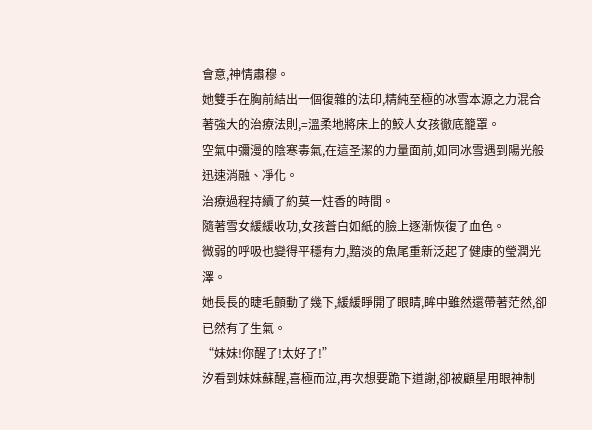會意,神情肅穆。
她雙手在胸前結出一個復雜的法印,精純至極的冰雪本源之力混合著強大的治療法則,=溫柔地將床上的鮫人女孩徹底籠罩。
空氣中彌漫的陰寒毒氣,在這圣潔的力量面前,如同冰雪遇到陽光般迅速消融、凈化。
治療過程持續了約莫一炷香的時間。
隨著雪女緩緩收功,女孩蒼白如紙的臉上逐漸恢復了血色。
微弱的呼吸也變得平穩有力,黯淡的魚尾重新泛起了健康的瑩潤光澤。
她長長的睫毛顫動了幾下,緩緩睜開了眼睛,眸中雖然還帶著茫然,卻已然有了生氣。
“妹妹!你醒了!太好了!”
汐看到妹妹蘇醒,喜極而泣,再次想要跪下道謝,卻被顧星用眼神制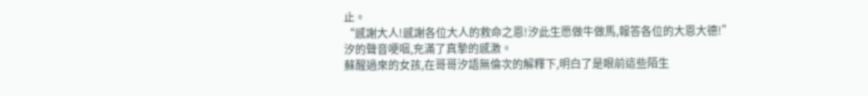止。
“感謝大人!感謝各位大人的救命之恩!汐此生愿做牛做馬,報答各位的大恩大德!”
汐的聲音哽咽,充滿了真摯的感激。
蘇醒過來的女孩,在哥哥汐語無倫次的解釋下,明白了是眼前這些陌生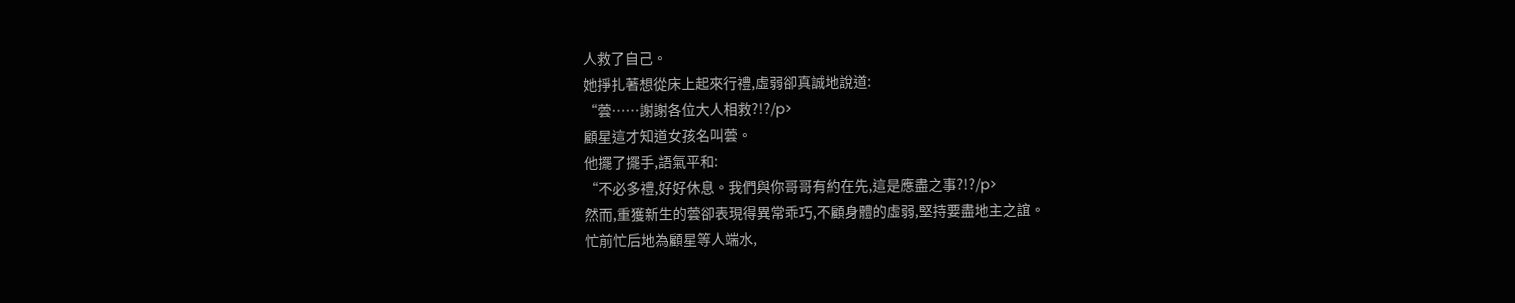人救了自己。
她掙扎著想從床上起來行禮,虛弱卻真誠地說道:
“蕓……謝謝各位大人相救?!?/p>
顧星這才知道女孩名叫蕓。
他擺了擺手,語氣平和:
“不必多禮,好好休息。我們與你哥哥有約在先,這是應盡之事?!?/p>
然而,重獲新生的蕓卻表現得異常乖巧,不顧身體的虛弱,堅持要盡地主之誼。
忙前忙后地為顧星等人端水,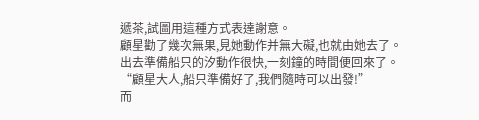遞茶,試圖用這種方式表達謝意。
顧星勸了幾次無果,見她動作并無大礙,也就由她去了。
出去準備船只的汐動作很快,一刻鐘的時間便回來了。
“顧星大人,船只準備好了,我們隨時可以出發!”
而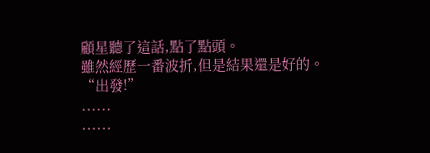顧星聽了這話,點了點頭。
雖然經歷一番波折,但是結果還是好的。
“出發!”
......
......